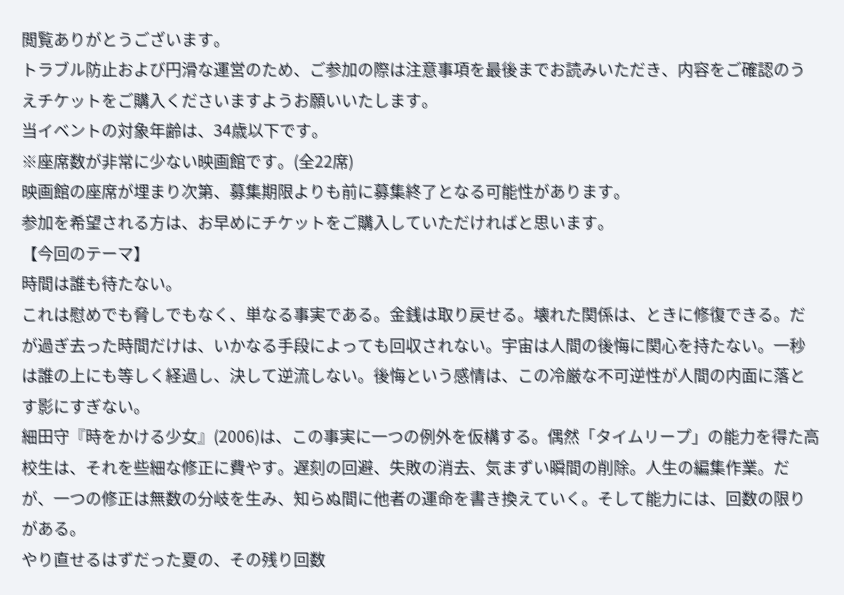閲覧ありがとうございます。
トラブル防止および円滑な運営のため、ご参加の際は注意事項を最後までお読みいただき、内容をご確認のうえチケットをご購入くださいますようお願いいたします。
当イベントの対象年齢は、34歳以下です。
※座席数が非常に少ない映画館です。(全22席)
映画館の座席が埋まり次第、募集期限よりも前に募集終了となる可能性があります。
参加を希望される方は、お早めにチケットをご購入していただければと思います。
【今回のテーマ】
時間は誰も待たない。
これは慰めでも脅しでもなく、単なる事実である。金銭は取り戻せる。壊れた関係は、ときに修復できる。だが過ぎ去った時間だけは、いかなる手段によっても回収されない。宇宙は人間の後悔に関心を持たない。一秒は誰の上にも等しく経過し、決して逆流しない。後悔という感情は、この冷厳な不可逆性が人間の内面に落とす影にすぎない。
細田守『時をかける少女』(2006)は、この事実に一つの例外を仮構する。偶然「タイムリープ」の能力を得た高校生は、それを些細な修正に費やす。遅刻の回避、失敗の消去、気まずい瞬間の削除。人生の編集作業。だが、一つの修正は無数の分岐を生み、知らぬ間に他者の運命を書き換えていく。そして能力には、回数の限りがある。
やり直せるはずだった夏の、その残り回数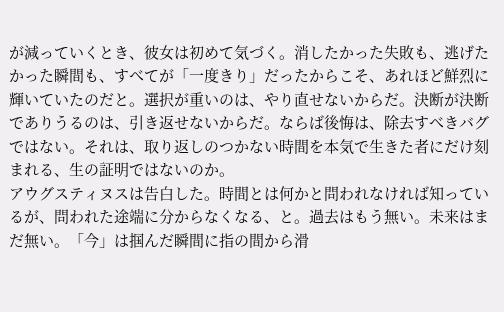が減っていくとき、彼女は初めて気づく。消したかった失敗も、逃げたかった瞬間も、すべてが「一度きり」だったからこそ、あれほど鮮烈に輝いていたのだと。選択が重いのは、やり直せないからだ。決断が決断でありうるのは、引き返せないからだ。ならば後悔は、除去すべきバグではない。それは、取り返しのつかない時間を本気で生きた者にだけ刻まれる、生の証明ではないのか。
アウグスティヌスは告白した。時間とは何かと問われなければ知っているが、問われた途端に分からなくなる、と。過去はもう無い。未来はまだ無い。「今」は掴んだ瞬間に指の間から滑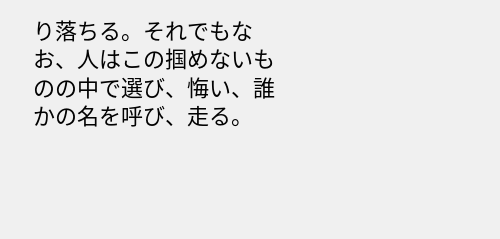り落ちる。それでもなお、人はこの掴めないものの中で選び、悔い、誰かの名を呼び、走る。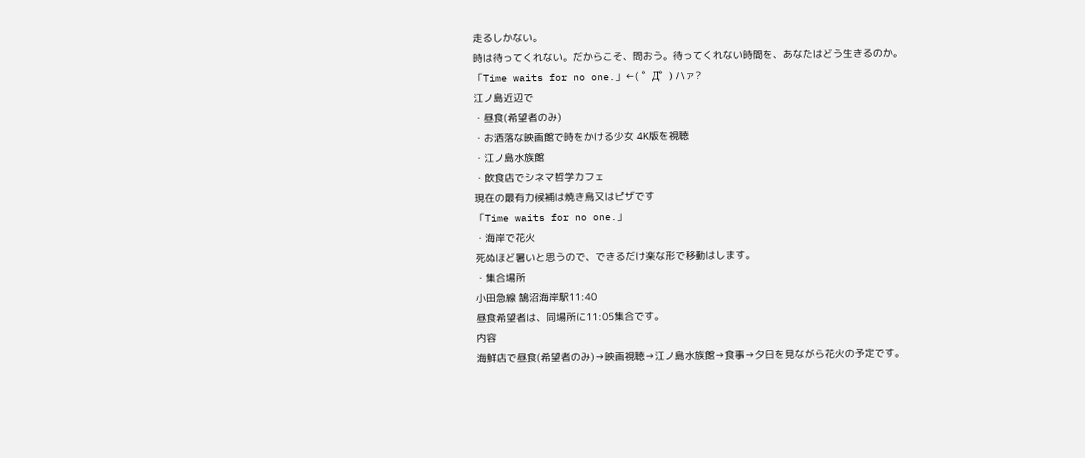走るしかない。
時は待ってくれない。だからこそ、問おう。待ってくれない時間を、あなたはどう生きるのか。
「Time waits for no one.」←( ゜Д゜) ハァ?
江ノ島近辺で
・昼食(希望者のみ)
・お洒落な映画館で時をかける少女 4K版を視聴
・江ノ島水族館
・飲食店でシネマ哲学カフェ
現在の最有力候補は焼き鳥又はピザです
「Time waits for no one.」
・海岸で花火
死ぬほど暑いと思うので、できるだけ楽な形で移動はします。
・集合場所
小田急線 鵠沼海岸駅11:40
昼食希望者は、同場所に11:05集合です。
内容
海鮮店で昼食(希望者のみ)→映画視聴→江ノ島水族館→食事→夕日を見ながら花火の予定です。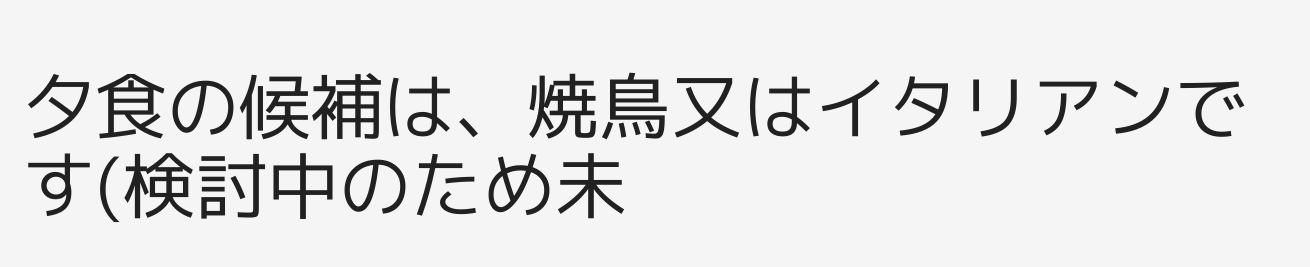夕食の候補は、焼鳥又はイタリアンです(検討中のため未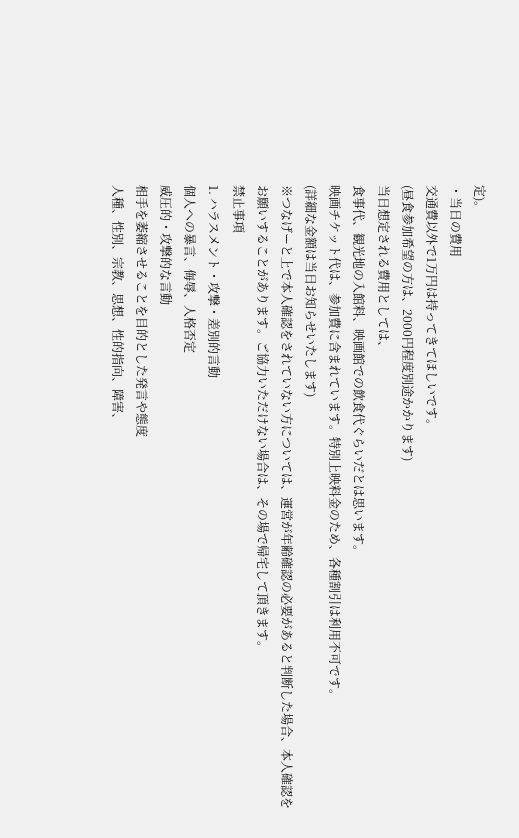定)。
・当日の費用
交通費以外で1万円は持ってきてほしいです。
(昼食参加希望の方は、2000円程度別途かかります)
当日想定される費用としては、
食事代、観光地の入館料、映画館での飲食代ぐらいだとは思います。
映画チケット代は、参加費に含まれています。特別上映料金のため、各種割引は利用不可です。
(詳細な金額は当日お知らせいたします)
※つなげーと上で本人確認をされていない方については、運営が年齢確認の必要があると判断した場合、本人確認をお願いすることがあります。ご協力いただけない場合は、その場で帰宅して頂きます。
禁止事項
1. ハラスメント・攻撃・差別的言動
個人への暴言、侮辱、人格否定
威圧的・攻撃的な言動
相手を萎縮させることを目的とした発言や態度
人種、性別、宗教、思想、性的指向、障害、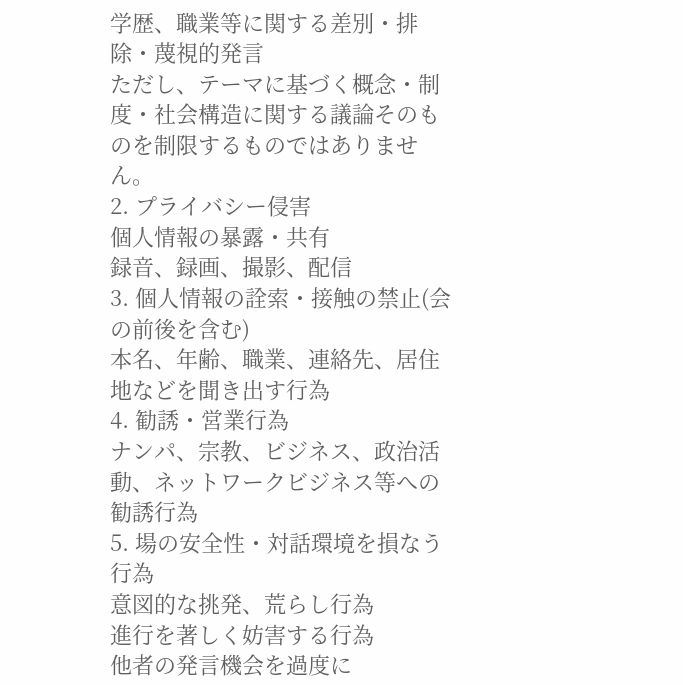学歴、職業等に関する差別・排除・蔑視的発言
ただし、テーマに基づく概念・制度・社会構造に関する議論そのものを制限するものではありません。
2. プライバシー侵害
個人情報の暴露・共有
録音、録画、撮影、配信
3. 個人情報の詮索・接触の禁止(会の前後を含む)
本名、年齢、職業、連絡先、居住地などを聞き出す行為
4. 勧誘・営業行為
ナンパ、宗教、ビジネス、政治活動、ネットワークビジネス等への勧誘行為
5. 場の安全性・対話環境を損なう行為
意図的な挑発、荒らし行為
進行を著しく妨害する行為
他者の発言機会を過度に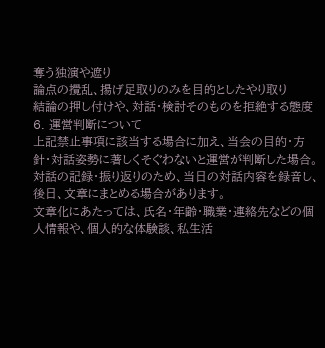奪う独演や遮り
論点の攪乱、揚げ足取りのみを目的としたやり取り
結論の押し付けや、対話・検討そのものを拒絶する態度
6. 運営判断について
上記禁止事項に該当する場合に加え、当会の目的・方針・対話姿勢に著しくそぐわないと運営が判断した場合。
対話の記録・振り返りのため、当日の対話内容を録音し、後日、文章にまとめる場合があります。
文章化にあたっては、氏名・年齢・職業・連絡先などの個人情報や、個人的な体験談、私生活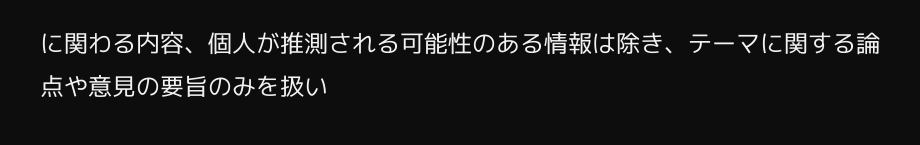に関わる内容、個人が推測される可能性のある情報は除き、テーマに関する論点や意見の要旨のみを扱い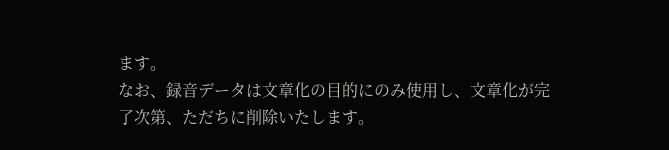ます。
なお、録音データは文章化の目的にのみ使用し、文章化が完了次第、ただちに削除いたします。